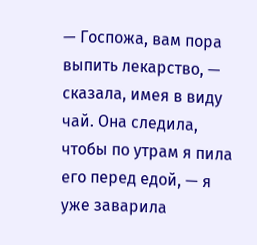— Госпожа, вам пора выпить лекарство, — сказала, имея в виду чай. Она следила, чтобы по утрам я пила его перед едой, — я уже заварила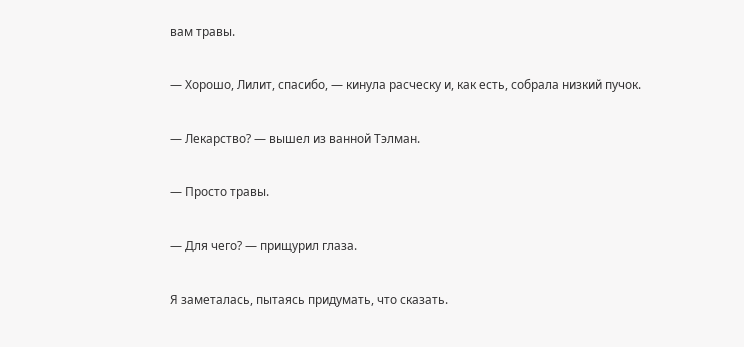вам травы.

— Хорошо, Лилит, спасибо, — кинула расческу и, как есть, собрала низкий пучок.

— Лекарство? — вышел из ванной Тэлман.

— Просто травы.

— Для чего? — прищурил глаза.

Я заметалась, пытаясь придумать, что сказать.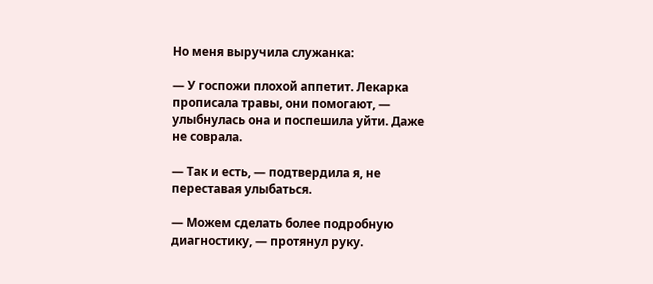Но меня выручила служанка:

— У госпожи плохой аппетит. Лекарка прописала травы, они помогают, — улыбнулась она и поспешила уйти. Даже не соврала.

— Так и есть, — подтвердила я, не переставая улыбаться.

— Можем сделать более подробную диагностику, — протянул руку.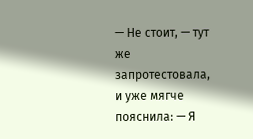— Не стоит, — тут же запротестовала, и уже мягче пояснила: — Я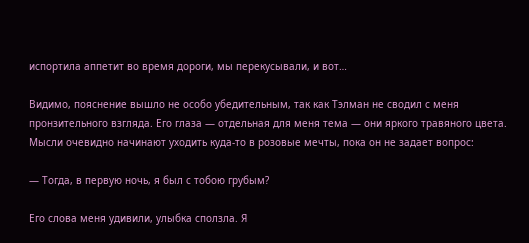испортила аппетит во время дороги, мы перекусывали, и вот…

Видимо, пояснение вышло не особо убедительным, так как Тэлман не сводил с меня пронзительного взгляда. Его глаза — отдельная для меня тема — они яркого травяного цвета. Мысли очевидно начинают уходить куда-то в розовые мечты, пока он не задает вопрос:

— Тогда, в первую ночь, я был с тобою грубым?

Его слова меня удивили, улыбка сползла. Я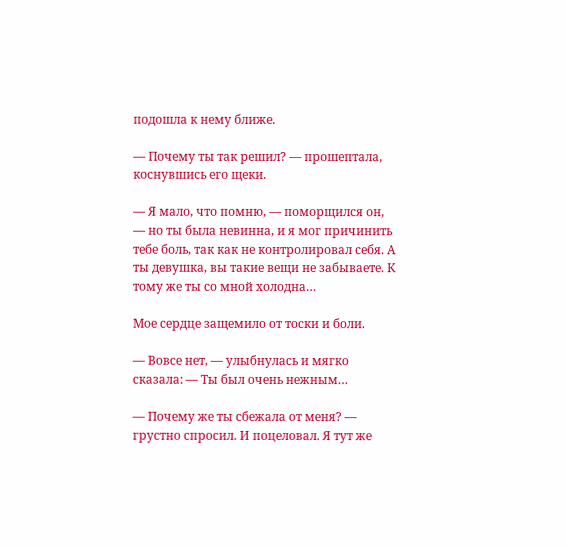подошла к нему ближе.

— Почему ты так решил? — прошептала, коснувшись его щеки.

— Я мало, что помню, — поморщился он, — но ты была невинна, и я мог причинить тебе боль, так как не контролировал себя. А ты девушка, вы такие вещи не забываете. К тому же ты со мной холодна…

Мое сердце защемило от тоски и боли.

— Вовсе нет, — улыбнулась и мягко сказала: — Ты был очень нежным…

— Почему же ты сбежала от меня? — грустно спросил. И поцеловал. Я тут же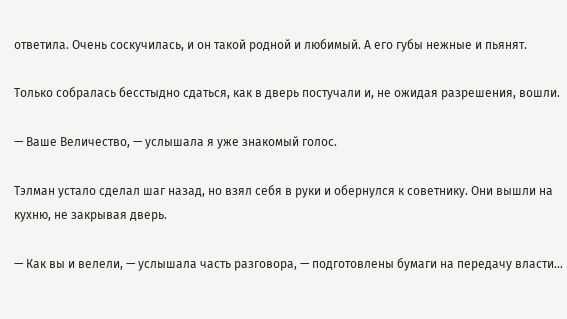ответила. Очень соскучилась, и он такой родной и любимый. А его губы нежные и пьянят.

Только собралась бесстыдно сдаться, как в дверь постучали и, не ожидая разрешения, вошли.

— Ваше Величество, — услышала я уже знакомый голос.

Тэлман устало сделал шаг назад, но взял себя в руки и обернулся к советнику. Они вышли на кухню, не закрывая дверь.

— Как вы и велели, — услышала часть разговора, — подготовлены бумаги на передачу власти…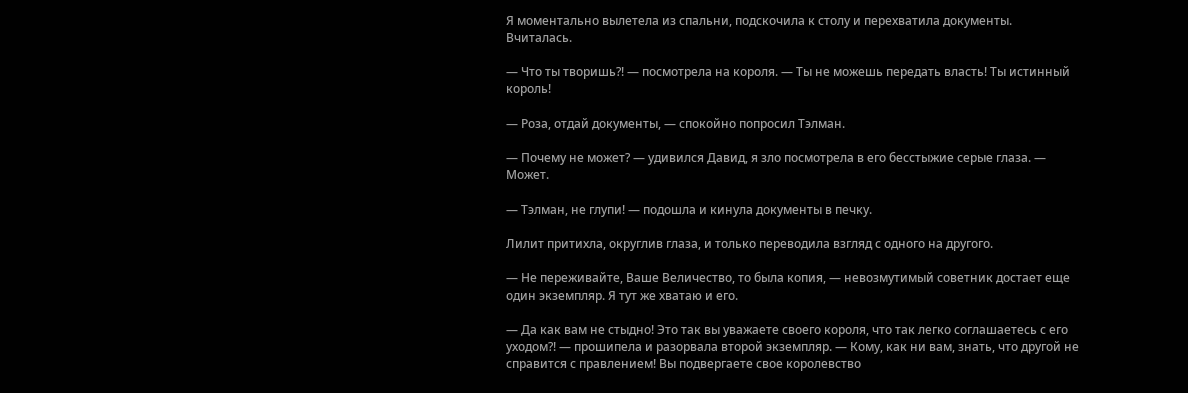Я моментально вылетела из спальни, подскочила к столу и перехватила документы. Вчиталась.

— Что ты творишь?! — посмотрела на короля. — Ты не можешь передать власть! Ты истинный король!

— Роза, отдай документы, — спокойно попросил Тэлман.

— Почему не может? — удивился Давид, я зло посмотрела в его бесстыжие серые глаза. — Может.

— Тэлман, не глупи! — подошла и кинула документы в печку.

Лилит притихла, округлив глаза, и только переводила взгляд с одного на другого.

— Не переживайте, Ваше Величество, то была копия, — невозмутимый советник достает еще один экземпляр. Я тут же хватаю и его.

— Да как вам не стыдно! Это так вы уважаете своего короля, что так легко соглашаетесь с его уходом?! — прошипела и разорвала второй экземпляр. — Кому, как ни вам, знать, что другой не справится с правлением! Вы подвергаете свое королевство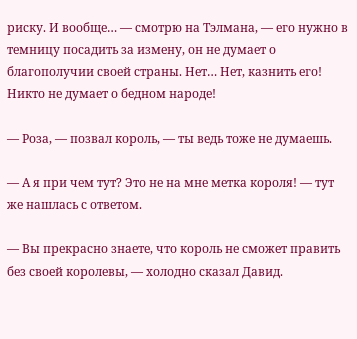риску. И вообще… — смотрю на Тэлмана, — его нужно в темницу посадить за измену, он не думает о благополучии своей страны. Нет… Нет, казнить его! Никто не думает о бедном народе!

— Роза, — позвал король, — ты ведь тоже не думаешь.

— А я при чем тут? Это не на мне метка короля! — тут же нашлась с ответом.

— Вы прекрасно знаете, что король не сможет править без своей королевы, — холодно сказал Давид.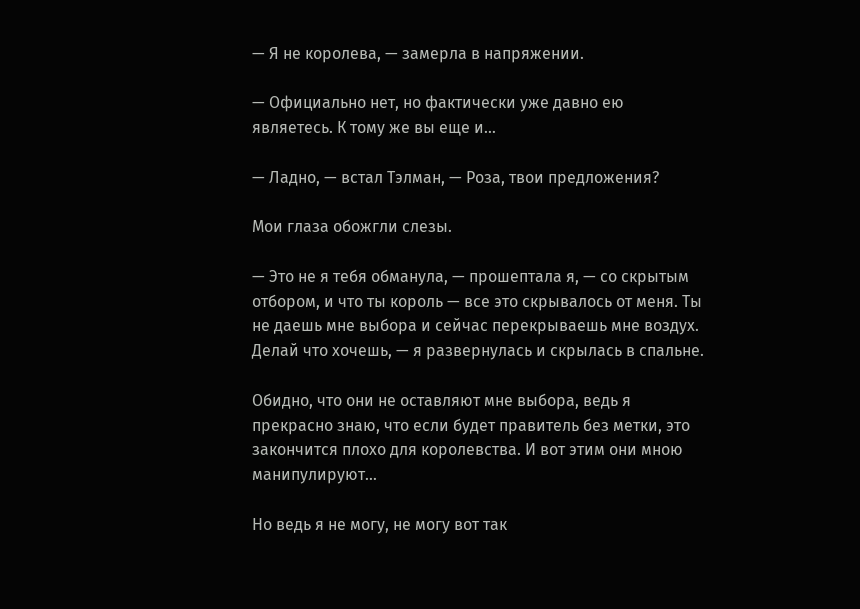— Я не королева, — замерла в напряжении.

— Официально нет, но фактически уже давно ею являетесь. К тому же вы еще и…

— Ладно, — встал Тэлман, — Роза, твои предложения?

Мои глаза обожгли слезы.

— Это не я тебя обманула, — прошептала я, — со скрытым отбором, и что ты король — все это скрывалось от меня. Ты не даешь мне выбора и сейчас перекрываешь мне воздух. Делай что хочешь, — я развернулась и скрылась в спальне.

Обидно, что они не оставляют мне выбора, ведь я прекрасно знаю, что если будет правитель без метки, это закончится плохо для королевства. И вот этим они мною манипулируют…

Но ведь я не могу, не могу вот так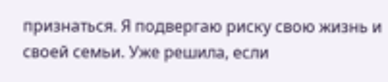признаться. Я подвергаю риску свою жизнь и своей семьи. Уже решила, если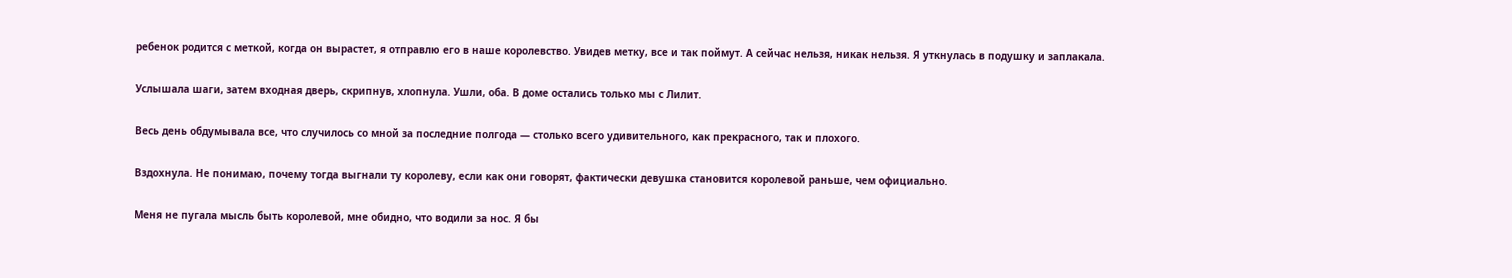ребенок родится с меткой, когда он вырастет, я отправлю его в наше королевство. Увидев метку, все и так поймут. А сейчас нельзя, никак нельзя. Я уткнулась в подушку и заплакала.

Услышала шаги, затем входная дверь, скрипнув, хлопнула. Ушли, оба. В доме остались только мы с Лилит.

Весь день обдумывала все, что случилось со мной за последние полгода — столько всего удивительного, как прекрасного, так и плохого.

Вздохнула. Не понимаю, почему тогда выгнали ту королеву, если как они говорят, фактически девушка становится королевой раньше, чем официально.

Меня не пугала мысль быть королевой, мне обидно, что водили за нос. Я бы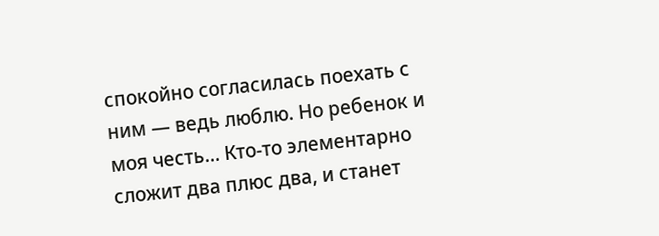спокойно согласилась поехать с ним — ведь люблю. Но ребенок и моя честь… Кто-то элементарно сложит два плюс два, и станет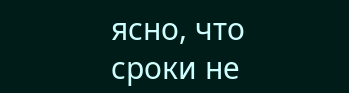ясно, что сроки не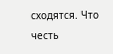сходятся. Что честь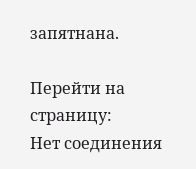запятнана.

Перейти на страницу:
Нет соединения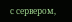с сервером,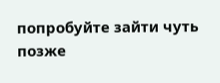попробуйте зайти чуть позже